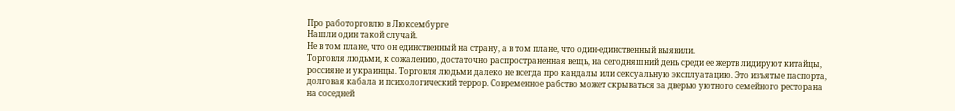Про работорговлю в Люксембурге
Нашли один такой случай.
Не в том плане, что он единственный на страну, а в том плане, что один-единственный выявили.
Торговля людьми, к сожалению, достаточно распространенная вещь, на сегодняшний день среди ее жертв лидируют китайцы, россияне и украинцы. Торговля людьми далеко не всегда про кандалы или сексуальную эксплуатацию. Это изъятые паспорта, долговая кабала и психологический террор. Современное рабство может скрываться за дверью уютного семейного ресторана на соседней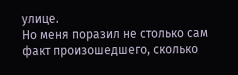улице.
Но меня поразил не столько сам факт произошедшего, сколько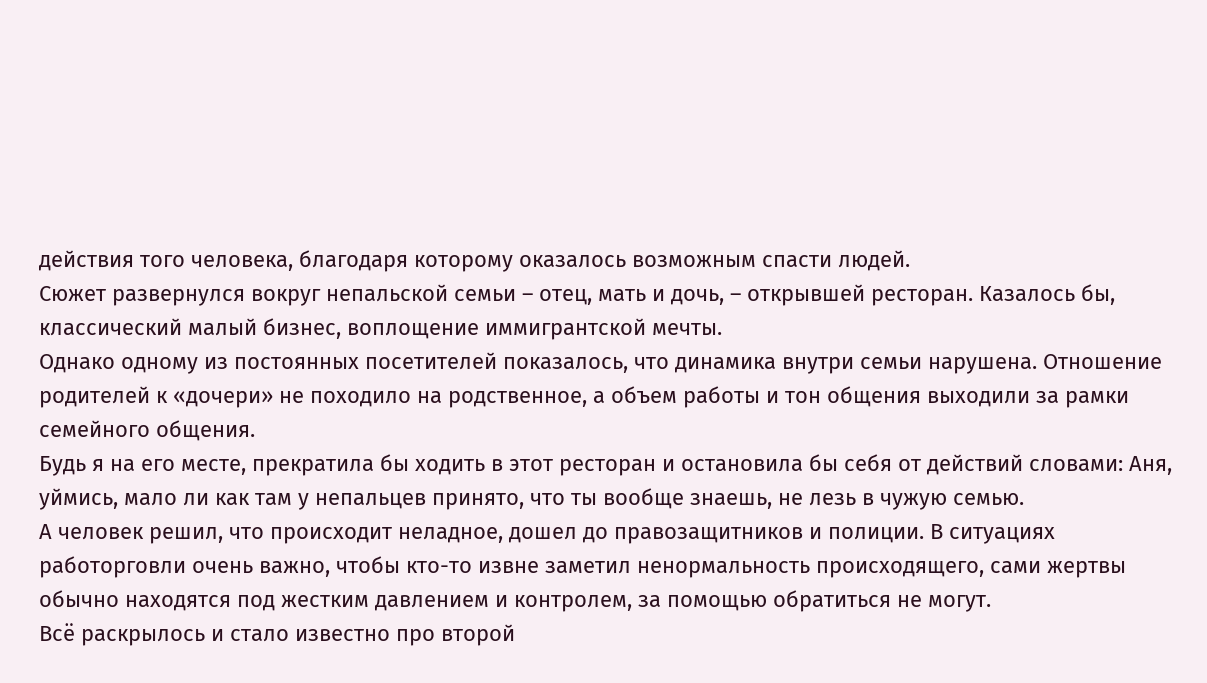действия того человека, благодаря которому оказалось возможным спасти людей.
Сюжет развернулся вокруг непальской семьи – отец, мать и дочь, – открывшей ресторан. Казалось бы, классический малый бизнес, воплощение иммигрантской мечты.
Однако одному из постоянных посетителей показалось, что динамика внутри семьи нарушена. Отношение родителей к «дочери» не походило на родственное, а объем работы и тон общения выходили за рамки семейного общения.
Будь я на его месте, прекратила бы ходить в этот ресторан и остановила бы себя от действий словами: Аня, уймись, мало ли как там у непальцев принято, что ты вообще знаешь, не лезь в чужую семью.
А человек решил, что происходит неладное, дошел до правозащитников и полиции. В ситуациях работорговли очень важно, чтобы кто-то извне заметил ненормальность происходящего, сами жертвы обычно находятся под жестким давлением и контролем, за помощью обратиться не могут.
Всё раскрылось и стало известно про второй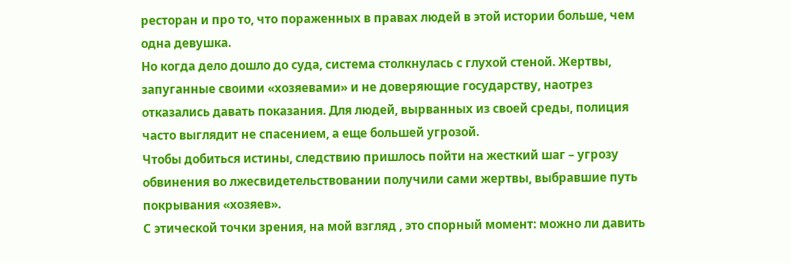ресторан и про то, что пораженных в правах людей в этой истории больше, чем одна девушка.
Но когда дело дошло до суда, система столкнулась с глухой стеной. Жертвы, запуганные своими «хозяевами» и не доверяющие государству, наотрез отказались давать показания. Для людей, вырванных из своей среды, полиция часто выглядит не спасением, а еще большей угрозой.
Чтобы добиться истины, следствию пришлось пойти на жесткий шаг – угрозу обвинения во лжесвидетельствовании получили сами жертвы, выбравшие путь покрывания «хозяев».
С этической точки зрения, на мой взгляд , это спорный момент: можно ли давить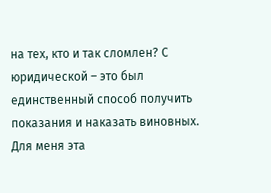на тех, кто и так сломлен? С юридической – это был единственный способ получить показания и наказать виновных.
Для меня эта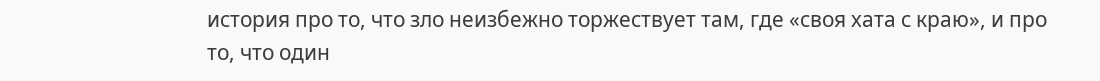история про то, что зло неизбежно торжествует там, где «своя хата с краю», и про то, что один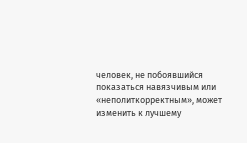человек, не побоявшийся показаться навязчивым или «неполиткорректным», может изменить к лучшему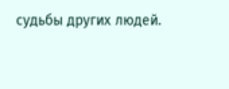судьбы других людей.